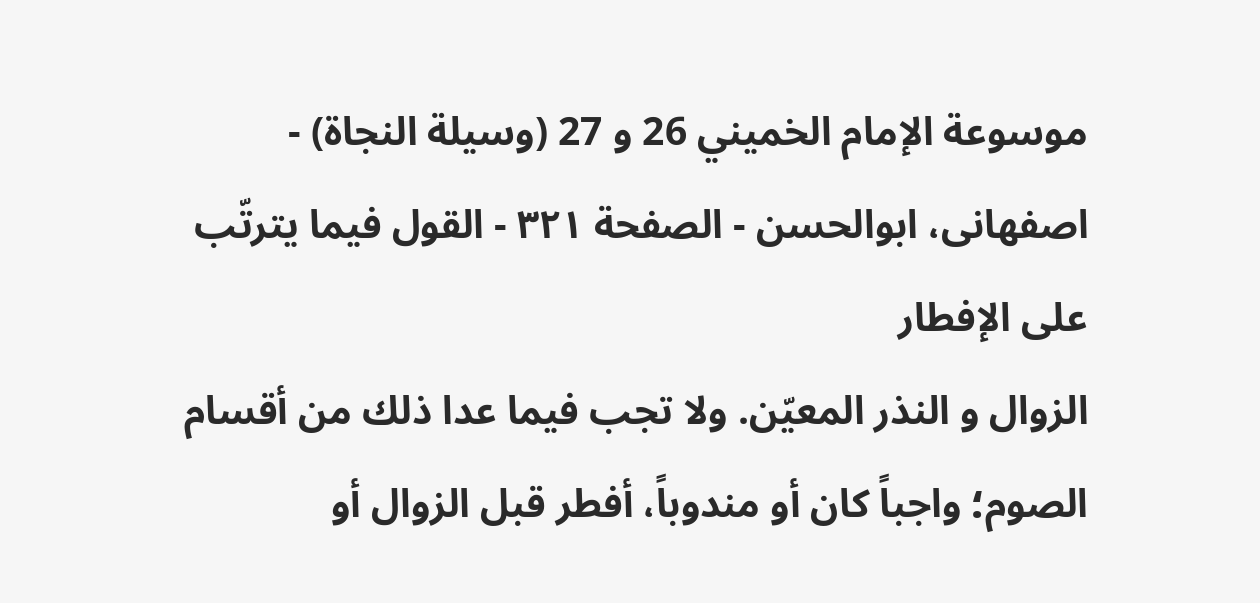موسوعة الإمام الخميني 26 و 27 (وسيلة النجاة) - اصفهانى، ابوالحسن - الصفحة ٣٢١ - القول فيما يترتّب على الإفطار
الزوال و النذر المعيّن. ولا تجب فيما عدا ذلك من أقسام الصوم؛ واجباً كان أو مندوباً، أفطر قبل الزوال أو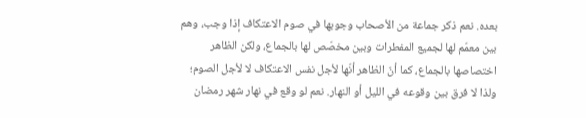بعده. نعم ذكر جماعة من الأصحاب وجوبها في صوم الاعتكاف إذا وجب، وهم بين معمّم لها لجميع المفطرات وبين مخصّص لها بالجماع، ولكن الظاهر اختصاصها بالجماع، كما أنّ الظاهر أنّها لأجل نفس الاعتكاف لا لأجل الصوم؛ ولذا لا فرق بين وقوعه في الليل أو النهار. نعم لو وقع في نهار شهر رمضان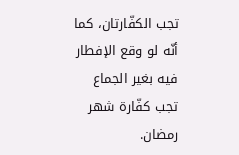تجب الكفّارتان، كما أنّه لو وقع الإفطار فيه بغير الجماع تجب كفّارة شهر رمضان.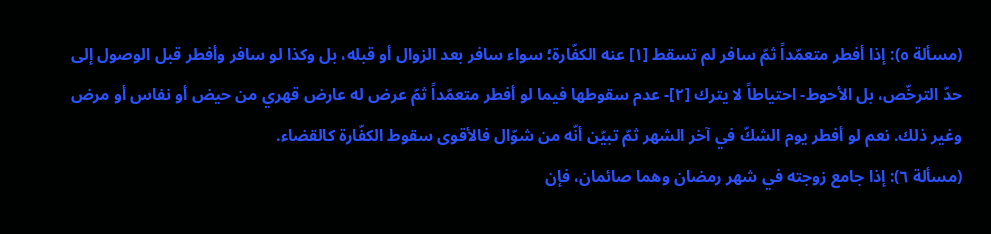(مسألة ٥): إذا أفطر متعمّداً ثمّ سافر لم تسقط [١] عنه الكفّارة؛ سواء سافر بعد الزوال أو قبله، بل وكذا لو سافر وأفطر قبل الوصول إلى حدّ الترخّص، بل الأحوط- احتياطاً لا يترك [٢]- عدم سقوطها فيما لو أفطر متعمّداً ثمّ عرض له عارض قهري من حيض أو نفاس أو مرض وغير ذلك. نعم لو أفطر يوم الشكّ في آخر الشهر ثمّ تبيّن أنّه من شوّال فالأقوى سقوط الكفّارة كالقضاء.
(مسألة ٦): إذا جامع زوجته في شهر رمضان وهما صائمان، فإن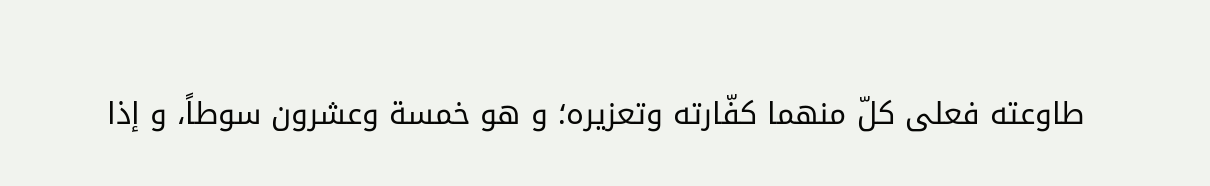طاوعته فعلى كلّ منهما كفّارته وتعزيره؛ و هو خمسة وعشرون سوطاً، و إذا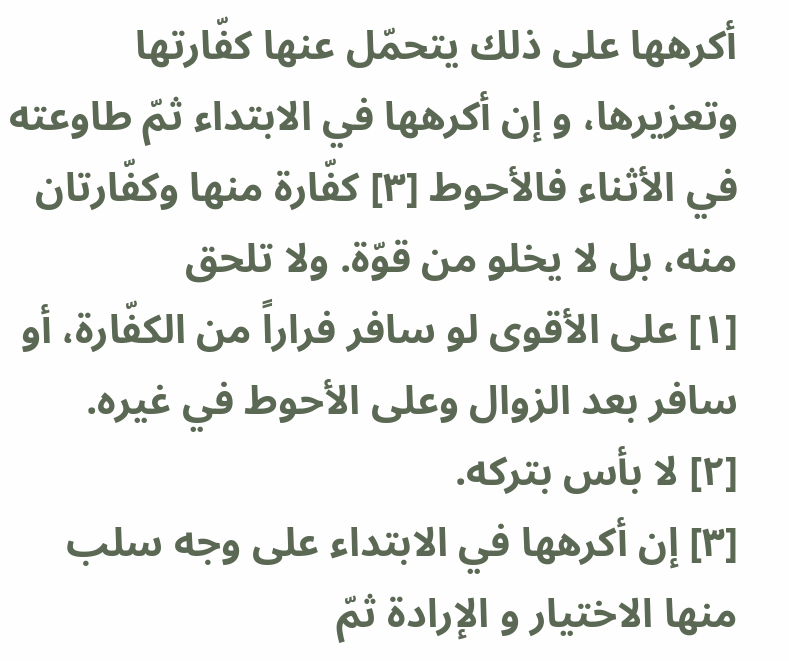أكرهها على ذلك يتحمّل عنها كفّارتها وتعزيرها، و إن أكرهها في الابتداء ثمّ طاوعته في الأثناء فالأحوط [٣] كفّارة منها وكفّارتان منه، بل لا يخلو من قوّة. ولا تلحق
[١] على الأقوى لو سافر فراراً من الكفّارة، أو سافر بعد الزوال وعلى الأحوط في غيره.
[٢] لا بأس بتركه.
[٣] إن أكرهها في الابتداء على وجه سلب منها الاختيار و الإرادة ثمّ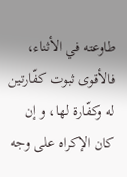طاوعته في الأثناء، فالأقوى ثبوت كفّارتين له وكفّارة لها، و إن كان الإكراه على وجه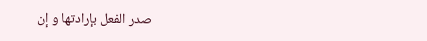صدر الفعل بإرادتها و إن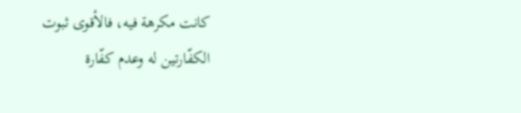كانت مكرهة فيه، فالأقوى ثبوت الكفّارتين له وعدم كفّارة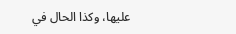عليها، وكذا الحال في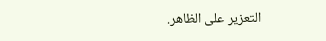التعزير على الظاهر.